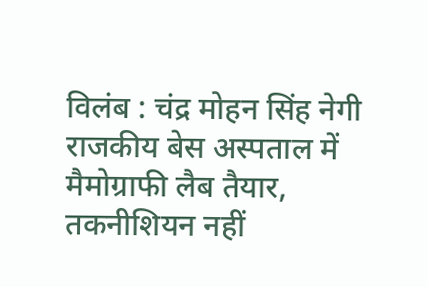विलंब : चंद्र मोहन सिंह नेगी राजकीय बेस अस्पताल में मैमोग्राफी लैब तैयार, तकनीशियन नहीं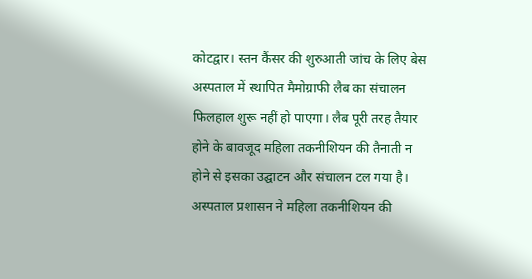कोटद्वार। स्तन कैंसर की शुरुआती जांच के लिए बेस अस्पताल में स्थापित मैमोग्राफी लैब का संचालन फिलहाल शुरू नहीं हो पाएगा। लैब पूरी तरह तैयार होने के बावजूद महिला तकनीशियन की तैनाती न होने से इसका उद्घाटन और संचालन टल गया है। अस्पताल प्रशासन ने महिला तकनीशियन की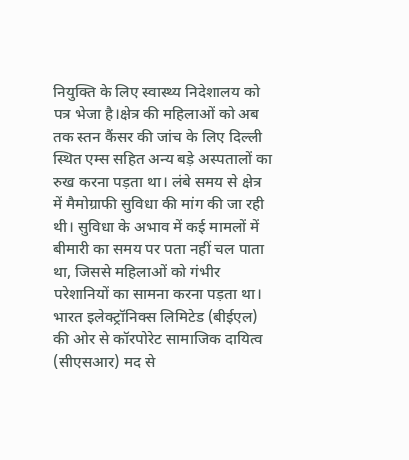नियुक्ति के लिए स्वास्थ्य निदेशालय को पत्र भेजा है।क्षेत्र की महिलाओं को अब तक स्तन कैंसर की जांच के लिए दिल्ली स्थित एम्स सहित अन्य बड़े अस्पतालों का रुख करना पड़ता था। लंबे समय से क्षेत्र में मैमोग्राफी सुविधा की मांग की जा रही थी। सुविधा के अभाव में कई मामलों में बीमारी का समय पर पता नहीं चल पाता था, जिससे महिलाओं को गंभीर परेशानियों का सामना करना पड़ता था।
भारत इलेक्ट्रॉनिक्स लिमिटेड (बीईएल) की ओर से कॉरपोरेट सामाजिक दायित्व (सीएसआर) मद से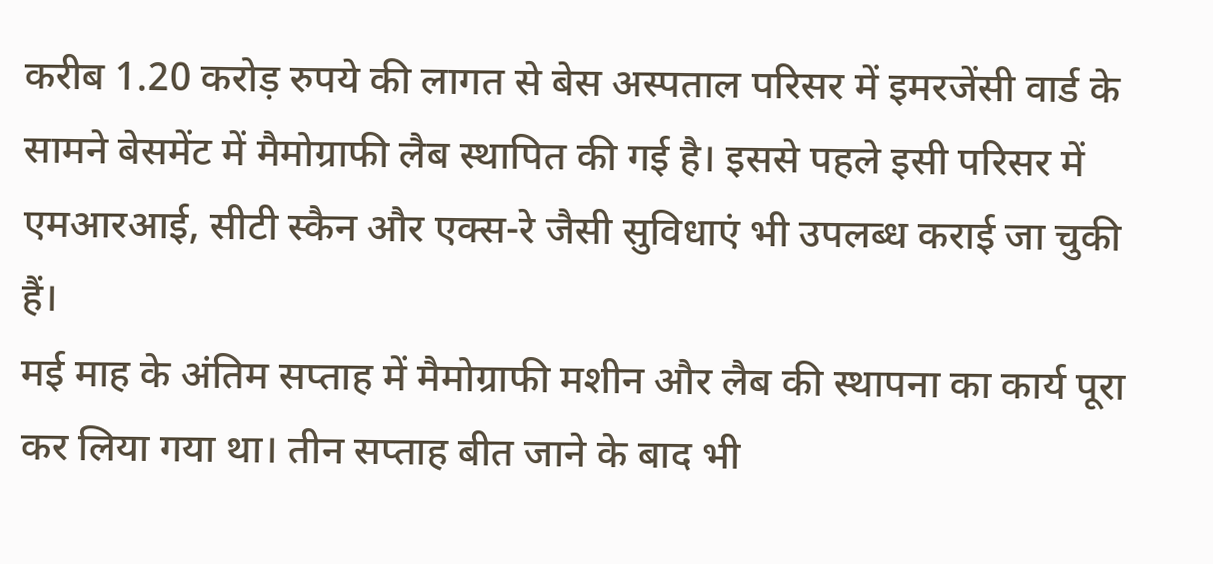करीब 1.20 करोड़ रुपये की लागत से बेस अस्पताल परिसर में इमरजेंसी वार्ड के सामने बेसमेंट में मैमोग्राफी लैब स्थापित की गई है। इससे पहले इसी परिसर में एमआरआई, सीटी स्कैन और एक्स-रे जैसी सुविधाएं भी उपलब्ध कराई जा चुकी हैं।
मई माह के अंतिम सप्ताह में मैमोग्राफी मशीन और लैब की स्थापना का कार्य पूरा कर लिया गया था। तीन सप्ताह बीत जाने के बाद भी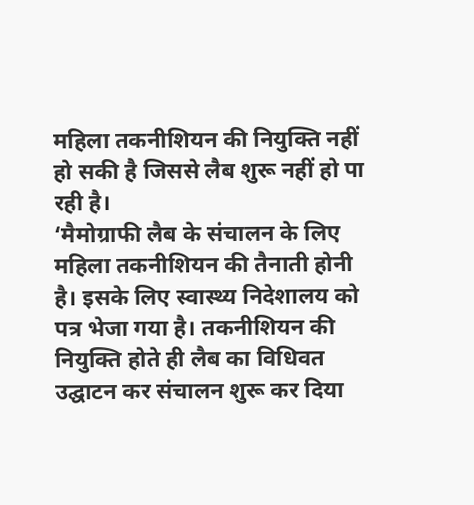महिला तकनीशियन की नियुक्ति नहीं हो सकी है जिससे लैब शुरू नहीं हो पा रही है।
‘मैमोग्राफी लैब के संचालन के लिए महिला तकनीशियन की तैनाती होनी है। इसके लिए स्वास्थ्य निदेशालय को पत्र भेजा गया है। तकनीशियन की नियुक्ति होते ही लैब का विधिवत उद्घाटन कर संचालन शुरू कर दिया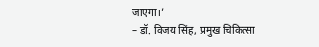जाएगा।’
– डॉ. विजय सिंह, प्रमुख चिकित्सा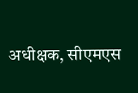अधीक्षक, सीएमएस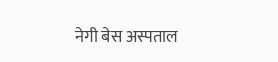नेगी बेस अस्पताल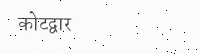कोटद्वार